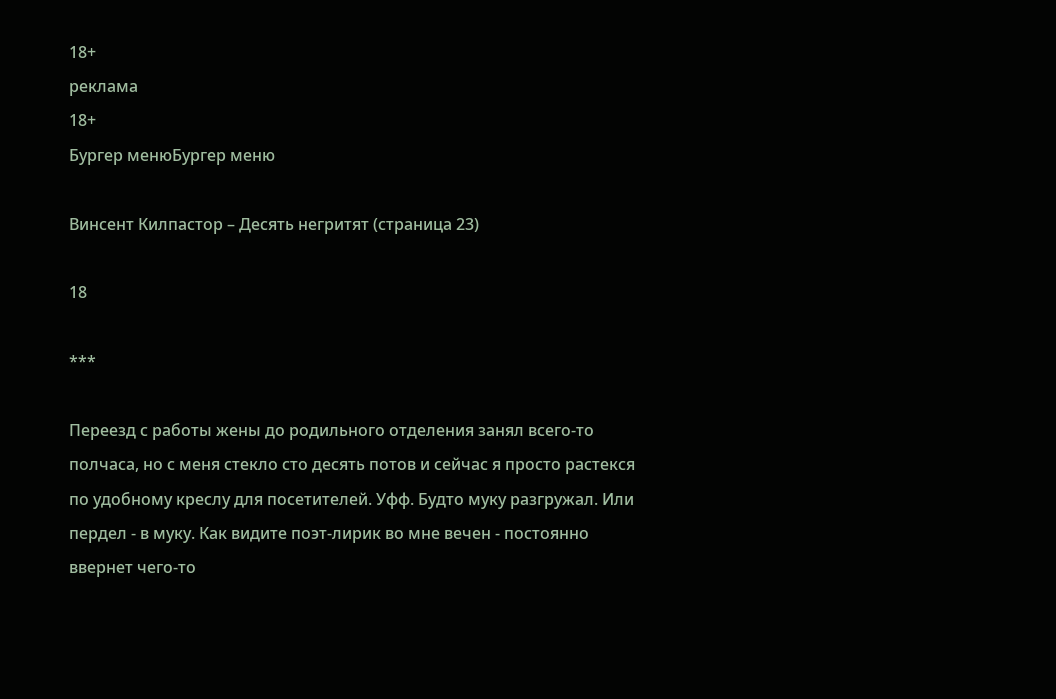18+
реклама
18+
Бургер менюБургер меню

Винсент Килпастор – Десять негритят (страница 23)

18

***

Переезд с работы жены до родильного отделения занял всего-то полчаса, но с меня стекло сто десять потов и сейчас я просто растекся по удобному креслу для посетителей. Уфф. Будто муку разгружал. Или пердел - в муку. Как видите поэт-лирик во мне вечен - постоянно ввернет чего-то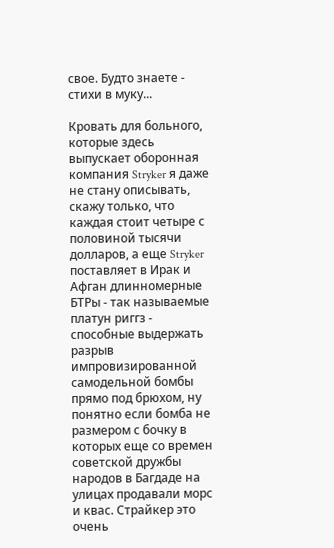свое. Будто знаете - стихи в муку...

Кровать для больного, которые здесь выпускает оборонная компания Stryker я даже не стану описывать, скажу только, что каждая стоит четыре с половиной тысячи долларов, а еще Stryker поставляет в Ирак и Афган длинномерные БТРы - так называемые платун риггз - способные выдержать разрыв импровизированной самодельной бомбы прямо под брюхом, ну понятно если бомба не размером с бочку в которых еще со времен советской дружбы народов в Багдаде на улицах продавали морс и квас. Страйкер это очень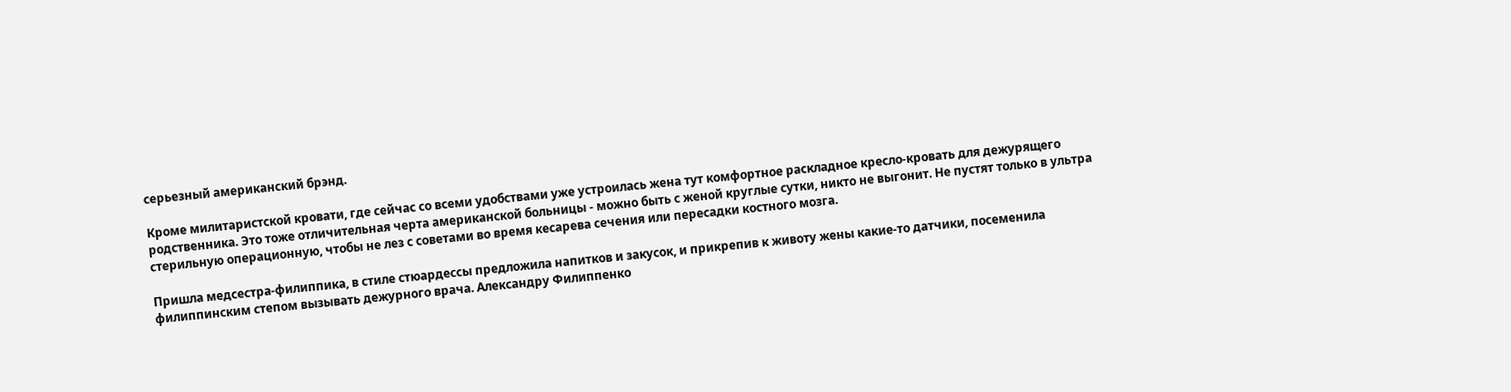серьезный американский брэнд.

Кроме милитаристской кровати, где сейчас со всеми удобствами уже устроилась жена тут комфортное раскладное кресло-кровать для дежурящего родственника. Это тоже отличительная черта американской больницы - можно быть с женой круглые сутки, никто не выгонит. Не пустят только в ультра стерильную операционную, чтобы не лез с советами во время кесарева сечения или пересадки костного мозга.

Пришла медсестра-филиппика, в стиле стюардессы предложила напитков и закусок, и прикрепив к животу жены какие-то датчики, посеменила филиппинским степом вызывать дежурного врача. Александру Филиппенко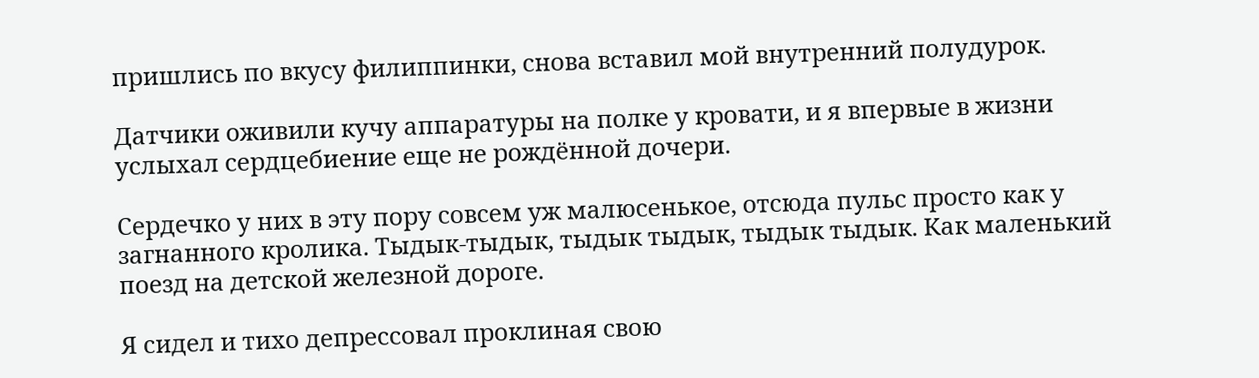пришлись по вкусу филиппинки, снова вставил мой внутренний полудурок.

Датчики оживили кучу аппаратуры на полке у кровати, и я впервые в жизни услыхал сердцебиение еще не рождённой дочери.

Сердечко у них в эту пору совсем уж малюсенькое, отсюда пульс просто как у загнанного кролика. Тыдык-тыдык, тыдык тыдык, тыдык тыдык. Как маленький поезд на детской железной дороге.

Я сидел и тихо депрессовал проклиная свою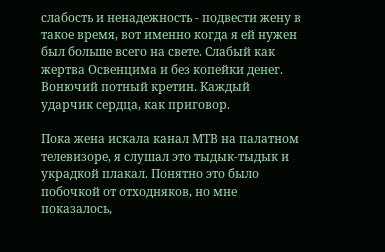слабость и ненадежность - подвести жену в такое время, вот именно когда я ей нужен был больше всего на свете. Слабый как жертва Освенцима и без копейки денег. Вонючий потный кретин. Каждый ударчик сердца, как приговор.

Пока жена искала канал МТВ на палатном телевизоре, я слушал это тыдык-тыдык и украдкой плакал. Понятно это было побочкой от отходняков, но мне показалось,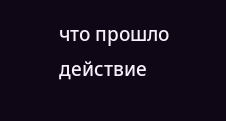что прошло действие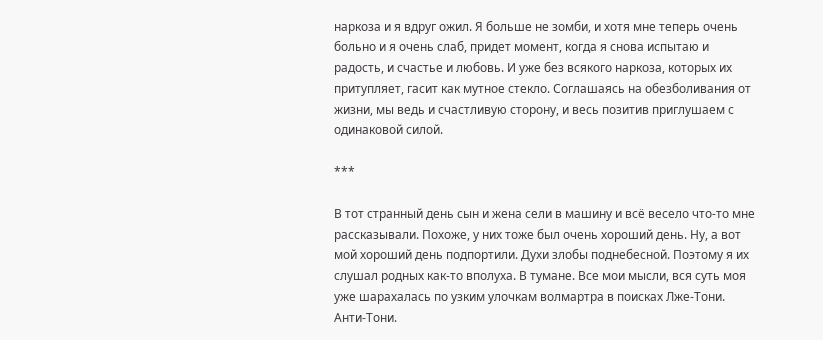наркоза и я вдруг ожил. Я больше не зомби, и хотя мне теперь очень больно и я очень слаб, придет момент, когда я снова испытаю и радость, и счастье и любовь. И уже без всякого наркоза, которых их притупляет, гасит как мутное стекло. Соглашаясь на обезболивания от жизни, мы ведь и счастливую сторону, и весь позитив приглушаем с одинаковой силой.

***

В тот странный день сын и жена сели в машину и всё весело что-то мне рассказывали. Похоже, у них тоже был очень хороший день. Ну, а вот мой хороший день подпортили. Духи злобы поднебесной. Поэтому я их слушал родных как-то вполуха. В тумане. Все мои мысли, вся суть моя уже шарахалась по узким улочкам волмартра в поисках Лже-Тони. Анти-Тони.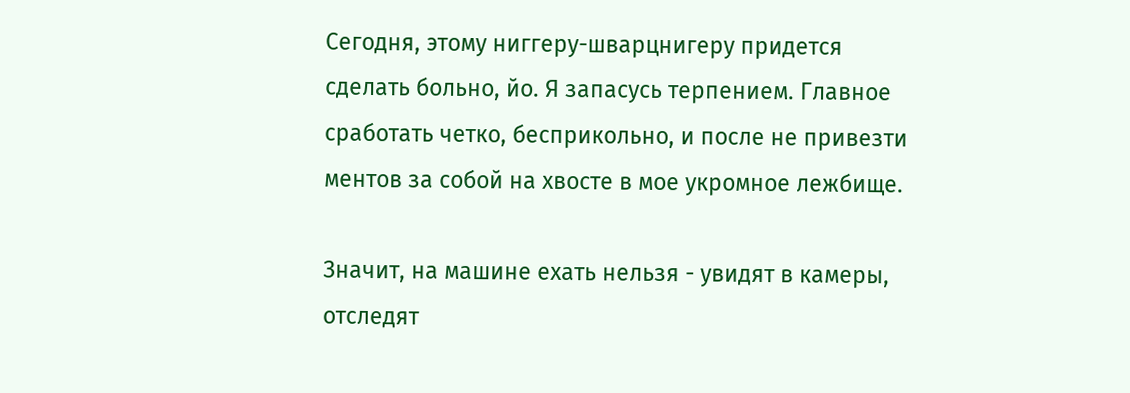Сегодня, этому ниггеру-шварцнигеру придется сделать больно, йо. Я запасусь терпением. Главное сработать четко, бесприкольно, и после не привезти ментов за собой на хвосте в мое укромное лежбище.

Значит, на машине ехать нельзя - увидят в камеры, отследят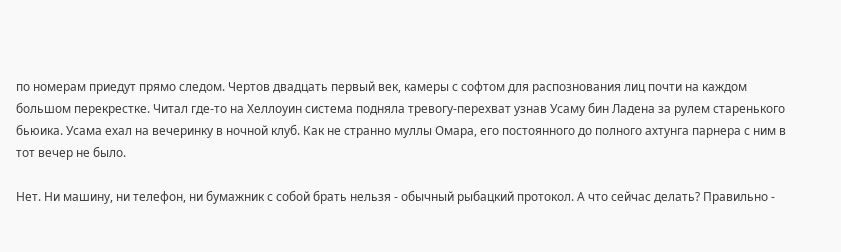по номерам приедут прямо следом. Чертов двадцать первый век, камеры с софтом для распознования лиц почти на каждом большом перекрестке. Читал где-то на Хеллоуин система подняла тревогу-перехват узнав Усаму бин Ладена за рулем старенького бьюика. Усама ехал на вечеринку в ночной клуб. Как не странно муллы Омара, его постоянного до полного ахтунга парнера с ним в тот вечер не было.

Нет. Ни машину, ни телефон, ни бумажник с собой брать нельзя - обычный рыбацкий протокол. А что сейчас делать? Правильно -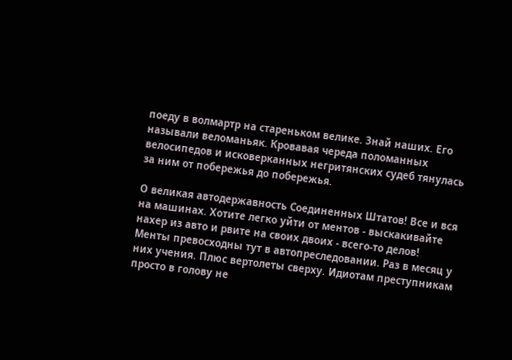поеду в волмартр на стареньком велике. Знай наших. Его называли веломаньяк. Кровавая череда поломанных велосипедов и исковерканных негритянских судеб тянулась за ним от побережья до побережья.

О великая автодержавность Соединенных Штатов! Все и вся на машинах. Хотите легко уйти от ментов - выскакивайте нахер из авто и рвите на своих двоих - всего-то делов! Менты превосходны тут в автопреследовании. Раз в месяц у них учения. Плюс вертолеты сверху. Идиотам преступникам просто в голову не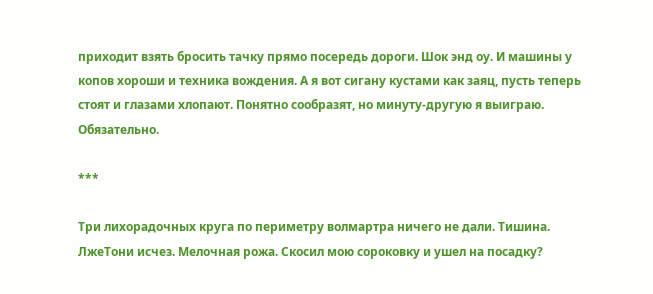приходит взять бросить тачку прямо посередь дороги. Шок энд оу. И машины у копов хороши и техника вождения. А я вот сигану кустами как заяц, пусть теперь стоят и глазами хлопают. Понятно сообразят, но минуту-другую я выиграю. Обязательно.

***

Три лихорадочных круга по периметру волмартра ничего не дали. Тишина. ЛжеТони исчез. Мелочная рожа. Скосил мою сороковку и ушел на посадку?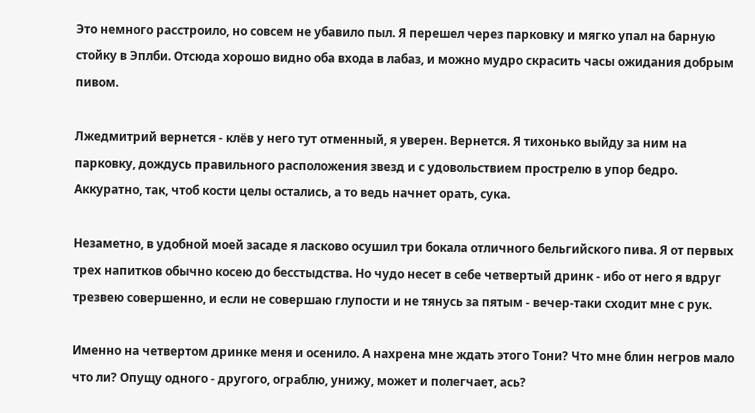Это немного расстроило, но совсем не убавило пыл. Я перешел через парковку и мягко упал на барную стойку в Эплби. Отсюда хорошо видно оба входа в лабаз, и можно мудро скрасить часы ожидания добрым пивом.

Лжедмитрий вернется - клёв у него тут отменный, я уверен. Вернется. Я тихонько выйду за ним на парковку, дождусь правильного расположения звезд и с удовольствием прострелю в упор бедро. Аккуратно, так, чтоб кости целы остались, а то ведь начнет орать, сука.

Незаметно, в удобной моей засаде я ласково осушил три бокала отличного бельгийского пива. Я от первых трех напитков обычно косею до бесстыдства. Но чудо несет в себе четвертый дринк - ибо от него я вдруг трезвею совершенно, и если не совершаю глупости и не тянусь за пятым - вечер-таки сходит мне с рук.

Именно на четвертом дринке меня и осенило. А нахрена мне ждать этого Тони? Что мне блин негров мало что ли? Опущу одного - другого, ограблю, унижу, может и полегчает, ась?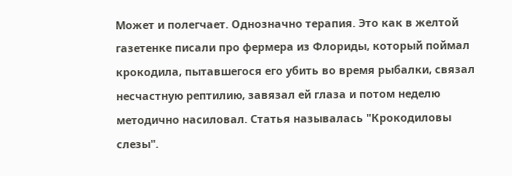Может и полегчает. Однозначно терапия. Это как в желтой газетенке писали про фермера из Флориды, который поймал крокодила, пытавшегося его убить во время рыбалки, связал несчастную рептилию, завязал ей глаза и потом неделю методично насиловал. Статья называлась "Крокодиловы слезы".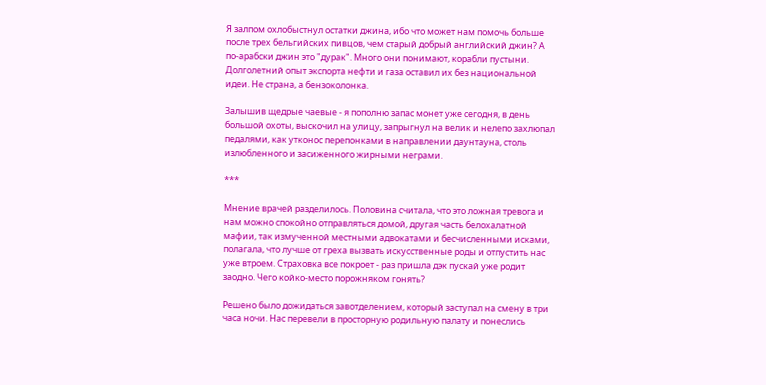Я залпом охлобыстнул остатки джина, ибо что может нам помочь больше после трех бельгийских пивцов, чем старый добрый английский джин? А по-арабски джин это "дурак". Много они понимают, корабли пустыни. Долголетний опыт экспорта нефти и газа оставил их без национальной идеи. Не страна, а бензоколонка.

Залышив щедрые чаевые - я пополню запас монет уже сегодня, в день большой охоты, выскочил на улицу, запрыгнул на велик и нелепо захлюпал педалями, как утконос перепонками в направлении даунтауна, столь излюбленного и засиженного жирными неграми.

***

Мнение врачей разделилось. Половина считала, что это ложная тревога и нам можно спокойно отправляться домой, другая часть белохалатной мафии, так измученной местными адвокатами и бесчисленными исками, полагала, что лучше от греха вызвать искусственные роды и отпустить нас уже втроем. Страховка все покроет - раз пришла дэк пускай уже родит заодно. Чего койко-место порожняком гонять?

Решено было дожидаться завотделением, который заступал на смену в три часа ночи. Нас перевели в просторную родильную палату и понеслись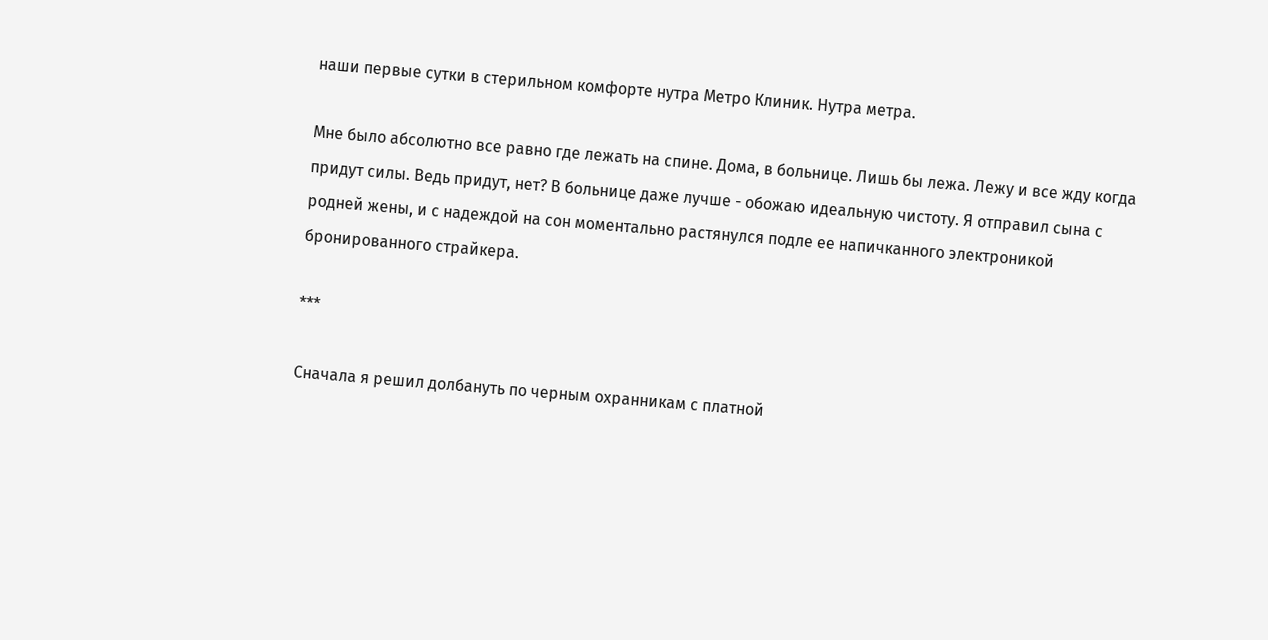наши первые сутки в стерильном комфорте нутра Метро Клиник. Нутра метра.

Мне было абсолютно все равно где лежать на спине. Дома, в больнице. Лишь бы лежа. Лежу и все жду когда придут силы. Ведь придут, нет? В больнице даже лучше - обожаю идеальную чистоту. Я отправил сына с родней жены, и с надеждой на сон моментально растянулся подле ее напичканного электроникой бронированного страйкера.

***

Сначала я решил долбануть по черным охранникам с платной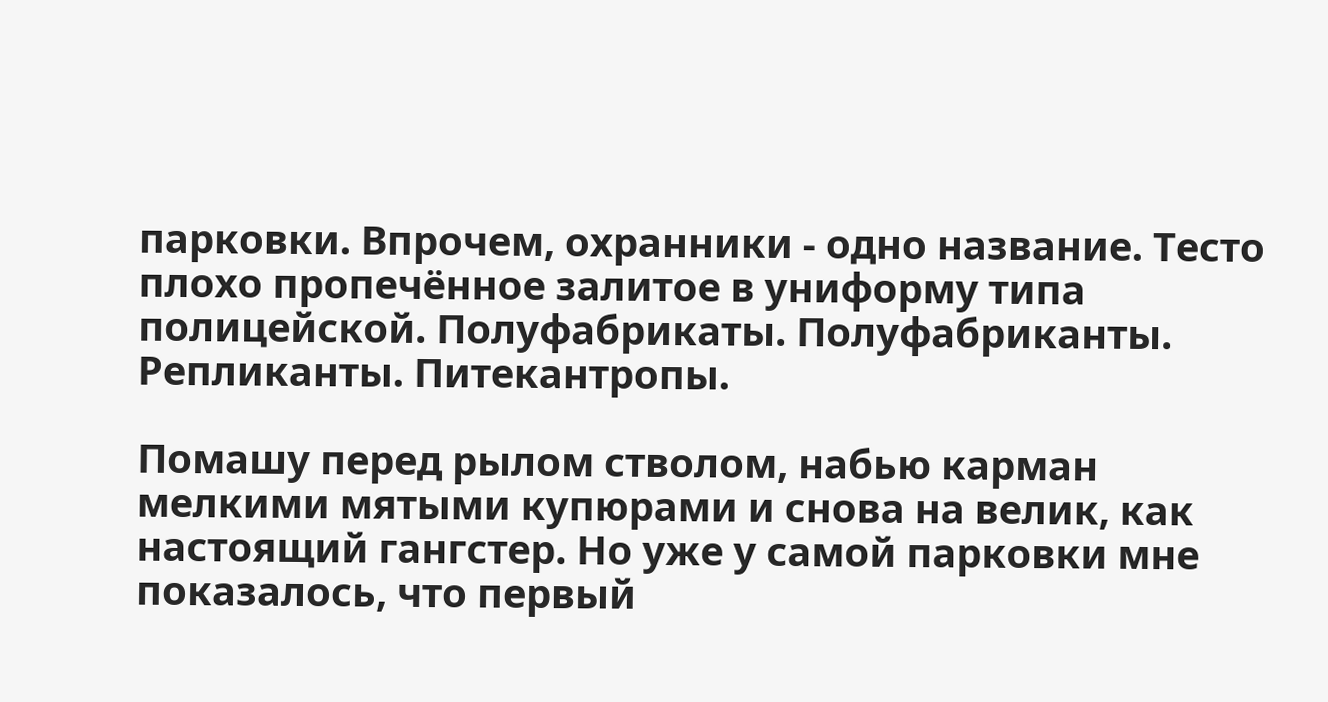парковки. Впрочем, охранники - одно название. Тесто плохо пропечённое залитое в униформу типа полицейской. Полуфабрикаты. Полуфабриканты. Репликанты. Питекантропы.

Помашу перед рылом стволом, набью карман мелкими мятыми купюрами и снова на велик, как настоящий гангстер. Но уже у самой парковки мне показалось, что первый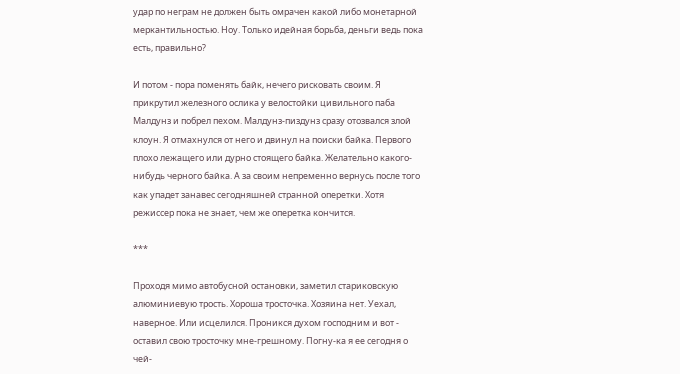удар по неграм не должен быть омрачен какой либо монетарной меркантильностью. Ноу. Только идейная борьба, деньги ведь пока есть, правильно?

И потом - пора поменять байк, нечего рисковать своим. Я прикрутил железного ослика у велостойки цивильного паба Малдунз и побрел пехом. Малдунз-пиздунз сразу отозвался злой клоун. Я отмахнулся от него и двинул на поиски байка. Первого плохо лежащего или дурно стоящего байка. Желательно какого-нибудь черного байка. А за своим непременно вернусь после того как упадет занавес сегодняшней странной оперетки. Хотя режиссер пока не знает, чем же оперетка кончится.

***

Проходя мимо автобусной остановки, заметил стариковскую алюминиевую трость. Хороша тросточка. Хозяина нет. Уехал, наверное. Или исцелился. Проникся духом господним и вот - оставил свою тросточку мне-грешному. Погну-ка я ее сегодня о чей-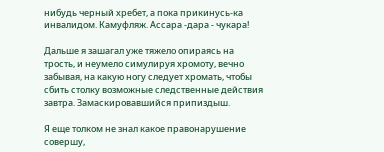нибудь черный хребет, а пока прикинусь-ка инвалидом. Камуфляж. Ассара -дара - чукара!

Дальше я зашагал уже тяжело опираясь на трость, и неумело симулируя хромоту, вечно забывая, на какую ногу следует хромать, чтобы сбить столку возможные следственные действия завтра. Замаскировавшийся припиздыш.

Я еще толком не знал какое правонарушение совершу,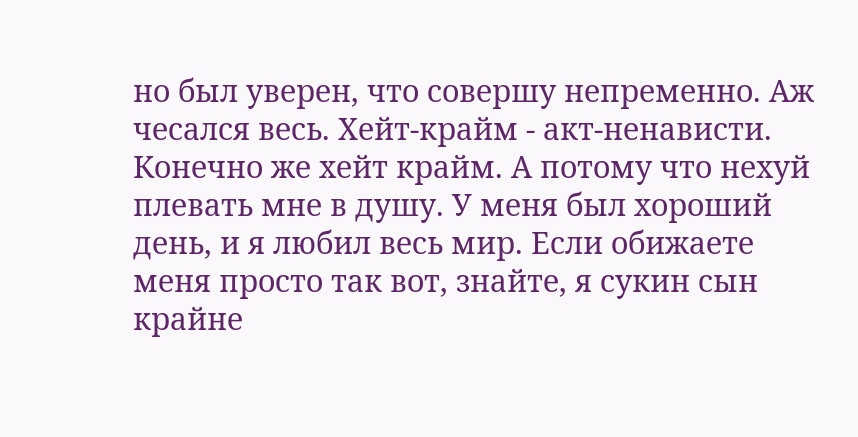но был уверен, что совершу непременно. Аж чесался весь. Хейт-крайм - акт-ненависти. Конечно же хейт крайм. А потому что нехуй плевать мне в душу. У меня был хороший день, и я любил весь мир. Если обижаете меня просто так вот, знайте, я сукин сын крайне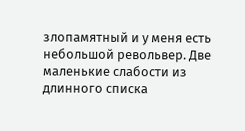злопамятный и у меня есть небольшой револьвер. Две маленькие слабости из длинного списка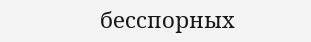бесспорных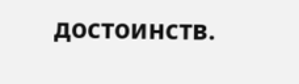достоинств.